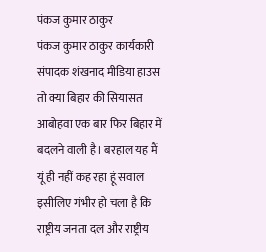पंकज कुमार ठाकुर
पंकज कुमार ठाकुर कार्यकारी संपादक शंखनाद मीडिया हाउस
तो क्या बिहार की सियासत आबोहवा एक बार फिर बिहार में बदलने वाली है। बरहाल यह मैं यूं ही नहीं कह रहा हूं सवाल इसीलिए गंभीर हो चला है कि राष्ट्रीय जनता दल और राष्ट्रीय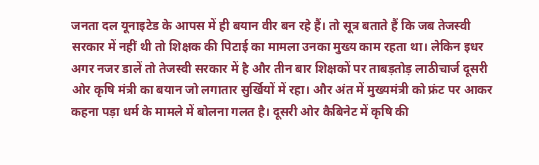जनता दल यूनाइटेड के आपस में ही बयान वीर बन रहे हैं। तो सूत्र बताते हैं कि जब तेजस्वी सरकार में नहीं थी तो शिक्षक की पिटाई का मामला उनका मुख्य काम रहता था। लेकिन इधर अगर नजर डालें तो तेजस्वी सरकार में है और तीन बार शिक्षकों पर ताबड़तोड़ लाठीचार्ज दूसरी ओर कृषि मंत्री का बयान जो लगातार सुर्खियों में रहा। और अंत में मुख्यमंत्री को फ्रंट पर आकर कहना पड़ा धर्म के मामले में बोलना गलत है। दूसरी ओर कैबिनेट में कृषि की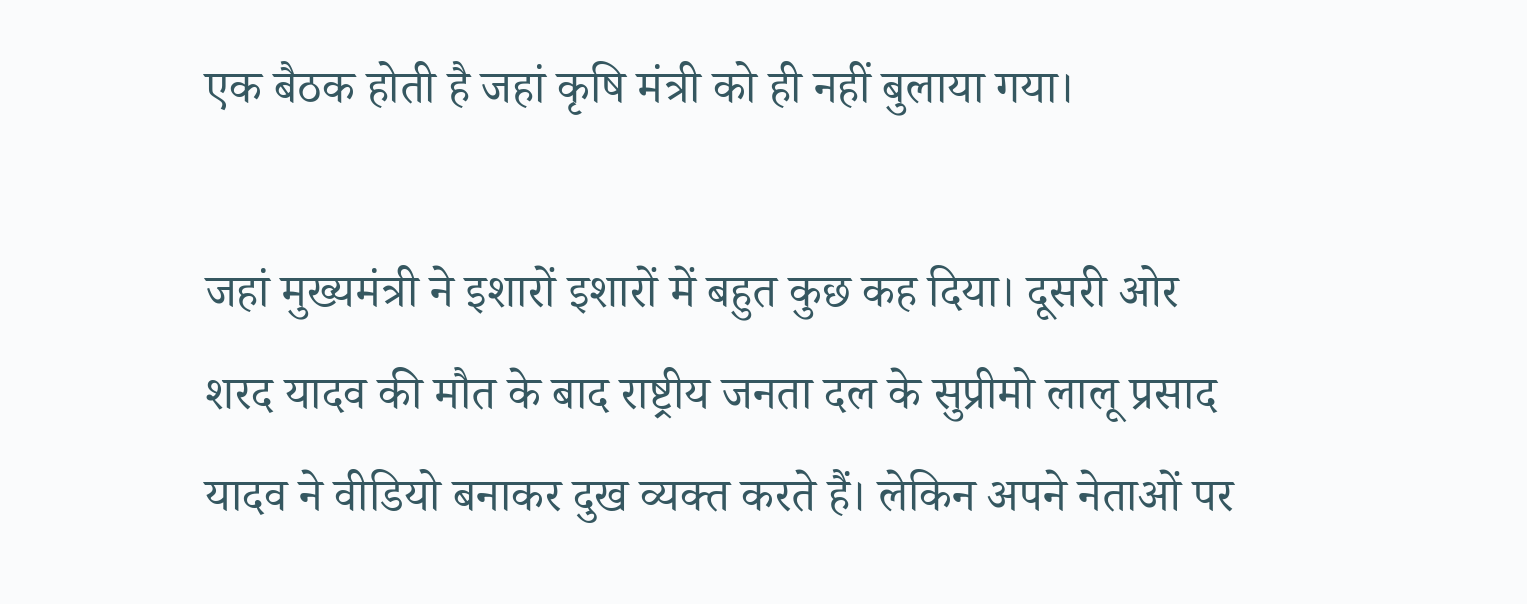एक बैठक होती है जहां कृषि मंत्री को ही नहीं बुलाया गया।

जहां मुख्यमंत्री ने इशारों इशारों में बहुत कुछ कह दिया। दूसरी ओर शरद यादव की मौत के बाद राष्ट्रीय जनता दल के सुप्रीमो लालू प्रसाद यादव ने वीडियो बनाकर दुख व्यक्त करते हैं। लेकिन अपने नेताओं पर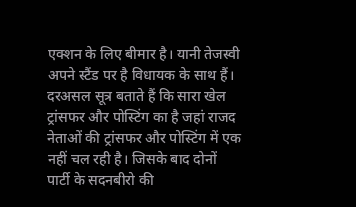एक्शन के लिए बीमार है। यानी तेजस्वी अपने स्टैंड पर है विधायक के साथ हैं। दरअसल सूत्र बताते हैं कि सारा खेल ट्रांसफर और पोस्टिंग का है जहां राजद नेताओं की ट्रांसफर और पोस्टिंग में एक नहीं चल रही है। जिसके बाद दोनों पार्टी के सदनबीरो की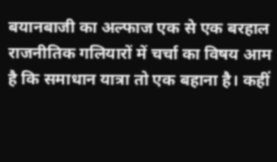बयानबाजी का अल्फाज एक से एक बरहाल राजनीतिक गलियारों में चर्चा का विषय आम है कि समाधान यात्रा तो एक बहाना है। कहीं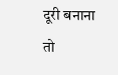दूरी बनाना तो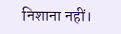निशाना नहीं।